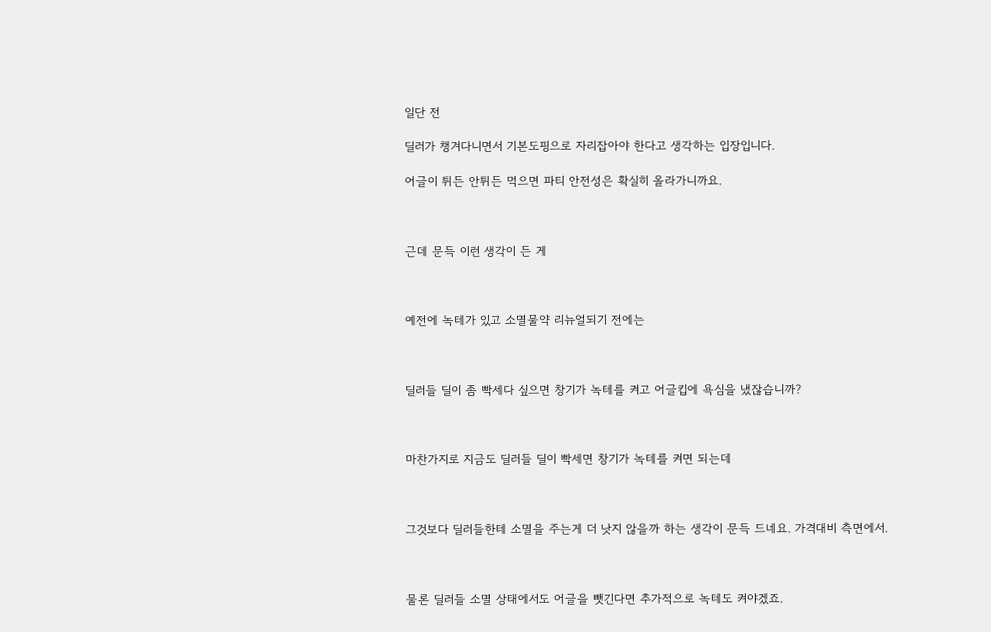일단 전

딜러가 챙겨다니면서 기본도핑으로 자리잡아야 한다고 생각하는 입장입니다.

어글이 튀든 안튀든 먹으면 파티 안전성은 확실히 올라가니까요.



근데 문득 이런 생각이 든 게



예전에 녹테가 있고 소멸물약 리뉴얼되기 전에는



딜러들 딜이 좀 빡세다 싶으면 창기가 녹테를 켜고 어글킵에 욕심을 냈잖습니까?



마찬가지로 지금도 딜러들 딜이 빡세면 창기가 녹테를 켜면 되는데



그것보다 딜러들한테 소멸을 주는게 더 낫지 않을까 하는 생각이 문득 드네요. 가격대비 측면에서.



물론 딜러들 소멸 상태에서도 어글을 뺏긴다면 추가적으로 녹테도 켜야겠죠.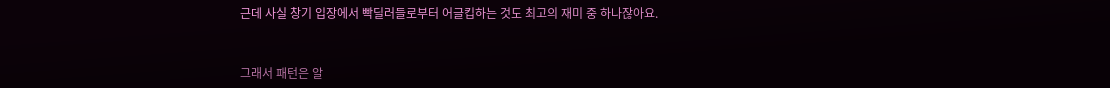근데 사실 창기 입장에서 빡딜러들로부터 어글킵하는 것도 최고의 재미 중 하나잖아요.



그래서 패턴은 알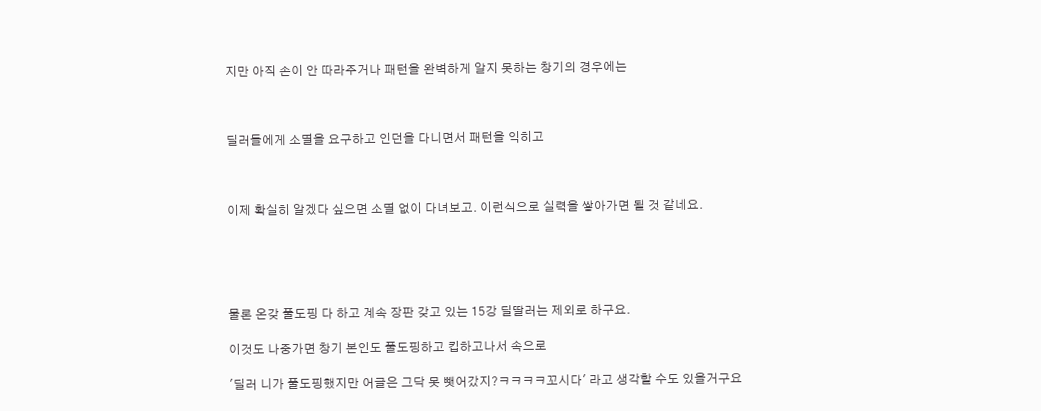지만 아직 손이 안 따라주거나 패턴을 완벽하게 알지 못하는 창기의 경우에는



딜러들에게 소멸을 요구하고 인던을 다니면서 패턴을 익히고



이제 확실히 알겠다 싶으면 소멸 없이 다녀보고. 이런식으로 실력을 쌓아가면 될 것 같네요.





물론 온갖 풀도핑 다 하고 계속 장판 갖고 있는 15강 딜딸러는 제외로 하구요.

이것도 나중가면 창기 본인도 풀도핑하고 킵하고나서 속으로

'딜러 니가 풀도핑했지만 어글은 그닥 못 뺏어갔지?ㅋㅋㅋㅋ꼬시다' 라고 생각할 수도 있을거구요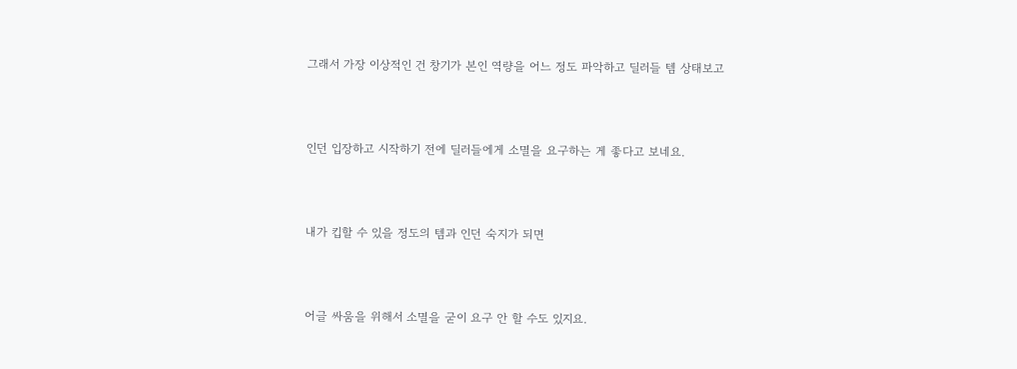그래서 가장 이상적인 건 창기가 본인 역량을 어느 정도 파악하고 딜러들 템 상태보고



인던 입장하고 시작하기 전에 딜러들에게 소멸을 요구하는 게 좋다고 보네요.



내가 킵할 수 있을 정도의 템과 인던 숙지가 되면



어글 싸움을 위해서 소멸을 굳이 요구 안 할 수도 있지요.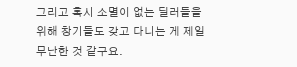그리고 혹시 소멸이 없는 딜러들을 위해 창기들도 갖고 다니는 게 제일 무난한 것 같구요.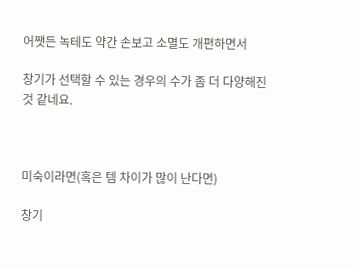어쨋든 녹테도 약간 손보고 소멸도 개편하면서

창기가 선택할 수 있는 경우의 수가 좀 더 다양해진 것 같네요.



미숙이라면(혹은 템 차이가 많이 난다면)

창기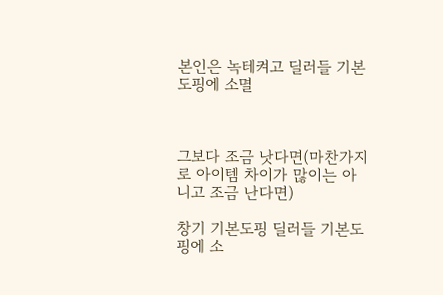본인은 녹테켜고 딜러들 기본도핑에 소멸



그보다 조금 낫다면(마찬가지로 아이템 차이가 많이는 아니고 조금 난다면)

창기 기본도핑 딜러들 기본도핑에 소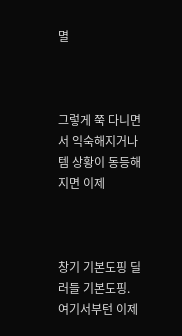멸



그렇게 쭉 다니면서 익숙해지거나 템 상황이 동등해지면 이제



창기 기본도핑 딜러들 기본도핑. 여기서부턴 이제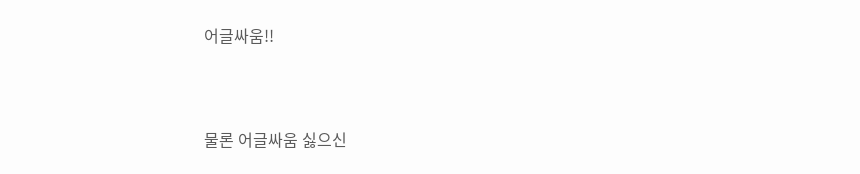어글싸움!!



물론 어글싸움 싫으신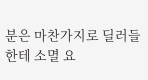분은 마찬가지로 딜러들한테 소멸 요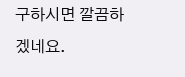구하시면 깔끔하겠네요.